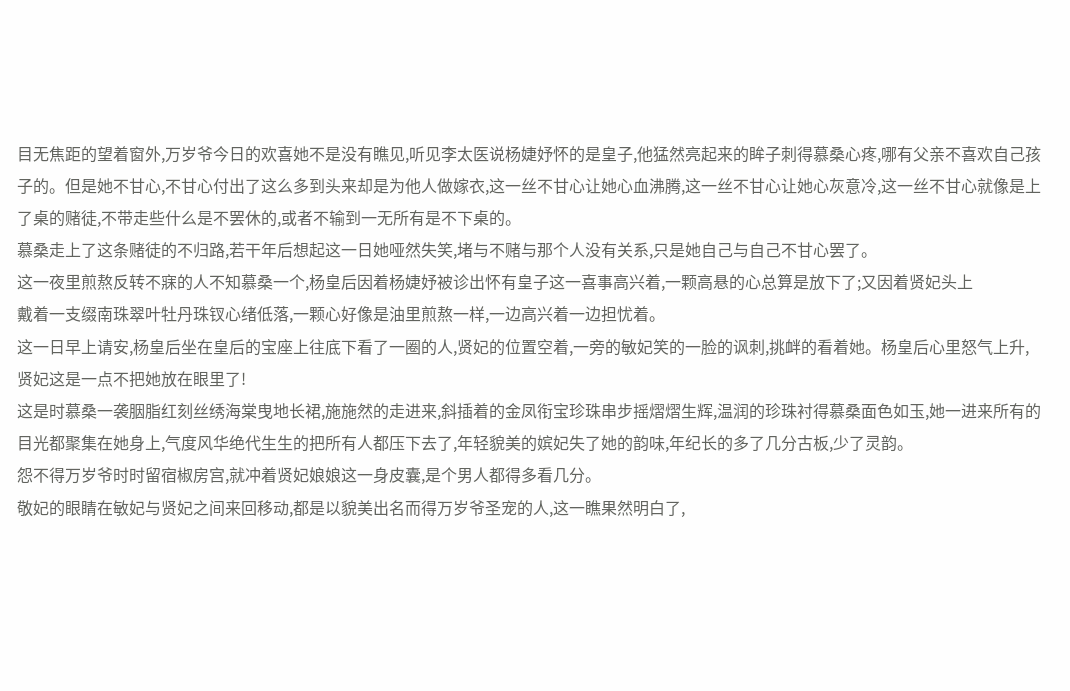目无焦距的望着窗外,万岁爷今日的欢喜她不是没有瞧见,听见李太医说杨婕妤怀的是皇子,他猛然亮起来的眸子刺得慕桑心疼,哪有父亲不喜欢自己孩子的。但是她不甘心,不甘心付出了这么多到头来却是为他人做嫁衣,这一丝不甘心让她心血沸腾,这一丝不甘心让她心灰意冷,这一丝不甘心就像是上了桌的赌徒,不带走些什么是不罢休的,或者不输到一无所有是不下桌的。
慕桑走上了这条赌徒的不归路,若干年后想起这一日她哑然失笑,堵与不赌与那个人没有关系,只是她自己与自己不甘心罢了。
这一夜里煎熬反转不寐的人不知慕桑一个,杨皇后因着杨婕妤被诊出怀有皇子这一喜事高兴着,一颗高悬的心总算是放下了;又因着贤妃头上
戴着一支缀南珠翠叶牡丹珠钗心绪低落,一颗心好像是油里煎熬一样,一边高兴着一边担忧着。
这一日早上请安,杨皇后坐在皇后的宝座上往底下看了一圈的人,贤妃的位置空着,一旁的敏妃笑的一脸的讽刺,挑衅的看着她。杨皇后心里怒气上升,贤妃这是一点不把她放在眼里了!
这是时慕桑一袭胭脂红刻丝绣海棠曳地长裙,施施然的走进来,斜插着的金凤衔宝珍珠串步摇熠熠生辉,温润的珍珠衬得慕桑面色如玉,她一进来所有的目光都聚集在她身上,气度风华绝代生生的把所有人都压下去了,年轻貌美的嫔妃失了她的韵味,年纪长的多了几分古板,少了灵韵。
怨不得万岁爷时时留宿椒房宫,就冲着贤妃娘娘这一身皮囊,是个男人都得多看几分。
敬妃的眼睛在敏妃与贤妃之间来回移动,都是以貌美出名而得万岁爷圣宠的人,这一瞧果然明白了,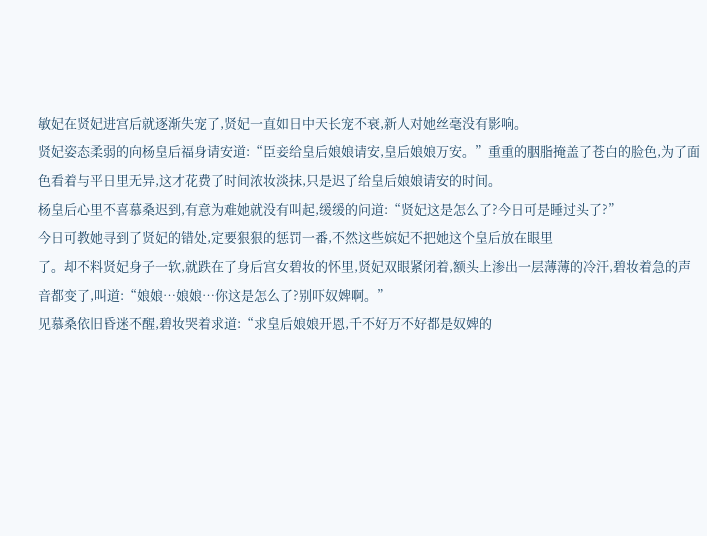敏妃在贤妃进宫后就逐渐失宠了,贤妃一直如日中天长宠不衰,新人对她丝毫没有影响。
贤妃姿态柔弱的向杨皇后福身请安道:“臣妾给皇后娘娘请安,皇后娘娘万安。”重重的胭脂掩盖了苍白的脸色,为了面色看着与平日里无异,这才花费了时间浓妆淡抹,只是迟了给皇后娘娘请安的时间。
杨皇后心里不喜慕桑迟到,有意为难她就没有叫起,缓缓的问道:“贤妃这是怎么了?今日可是睡过头了?”
今日可教她寻到了贤妃的错处,定要狠狠的惩罚一番,不然这些嫔妃不把她这个皇后放在眼里
了。却不料贤妃身子一软,就跌在了身后宫女碧妆的怀里,贤妃双眼紧闭着,额头上渗出一层薄薄的冷汗,碧妆着急的声音都变了,叫道:“娘娘…娘娘…你这是怎么了?别吓奴婢啊。”
见慕桑依旧昏迷不醒,碧妆哭着求道:“求皇后娘娘开恩,千不好万不好都是奴婢的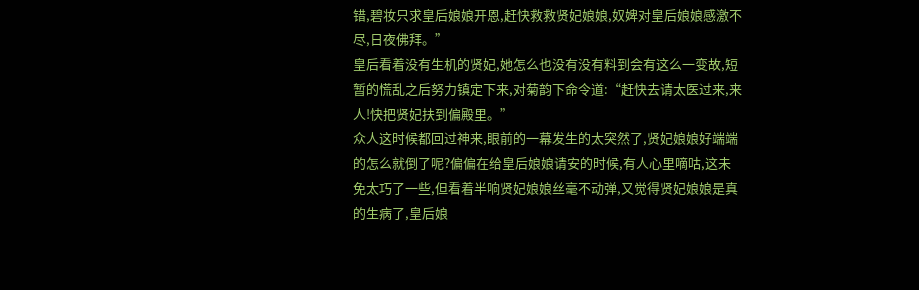错,碧妆只求皇后娘娘开恩,赶快救救贤妃娘娘,奴婢对皇后娘娘感激不尽,日夜佛拜。”
皇后看着没有生机的贤妃,她怎么也没有没有料到会有这么一变故,短暂的慌乱之后努力镇定下来,对菊韵下命令道:“赶快去请太医过来,来人!快把贤妃扶到偏殿里。”
众人这时候都回过神来,眼前的一幕发生的太突然了,贤妃娘娘好端端的怎么就倒了呢?偏偏在给皇后娘娘请安的时候,有人心里嘀咕,这未
免太巧了一些,但看着半响贤妃娘娘丝毫不动弹,又觉得贤妃娘娘是真的生病了,皇后娘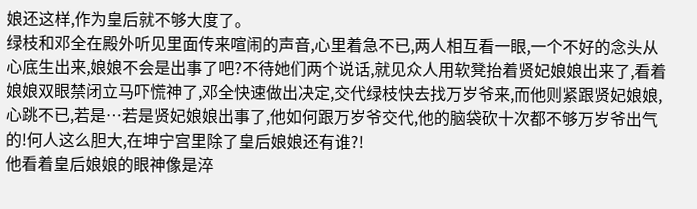娘还这样,作为皇后就不够大度了。
绿枝和邓全在殿外听见里面传来喧闹的声音,心里着急不已,两人相互看一眼,一个不好的念头从心底生出来,娘娘不会是出事了吧?不待她们两个说话,就见众人用软凳抬着贤妃娘娘出来了,看着娘娘双眼禁闭立马吓慌神了,邓全快速做出决定,交代绿枝快去找万岁爷来,而他则紧跟贤妃娘娘,心跳不已,若是…若是贤妃娘娘出事了,他如何跟万岁爷交代,他的脑袋砍十次都不够万岁爷出气的!何人这么胆大,在坤宁宫里除了皇后娘娘还有谁?!
他看着皇后娘娘的眼神像是淬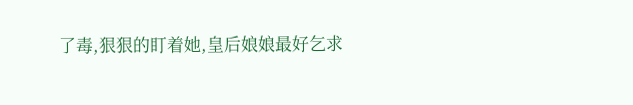了毒,狠狠的盯着她,皇后娘娘最好乞求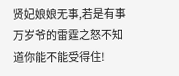贤妃娘娘无事,若是有事万岁爷的雷霆之怒不知道你能不能受得住!